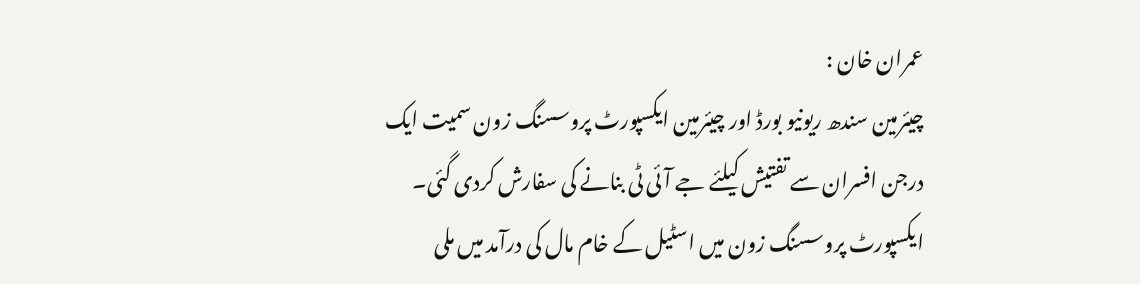عمران خان :
چیئرمین سندھ ریونیو بورڈ اور چیئرمین ایکسپورٹ پروسسنگ زون سمیت ایک درجن افسران سے تفتیش کیلئے جے آئی ٹی بنانے کی سفارش کردی گئی۔ ایکسپورٹ پروسسنگ زون میں اسٹیل کے خام مال کی درآمد میں ملی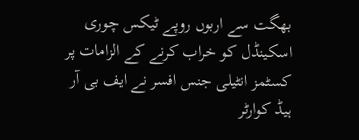بھگت سے اربوں روپے ٹیکس چوری اسکینڈل کو خراب کرنے کے الزامات پر کسٹمز انٹیلی جنس افسر نے ایف بی آر ہیڈ کوارٹر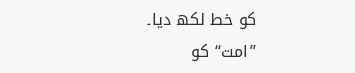کو خط لکھ دیا۔
’’امت‘‘ کو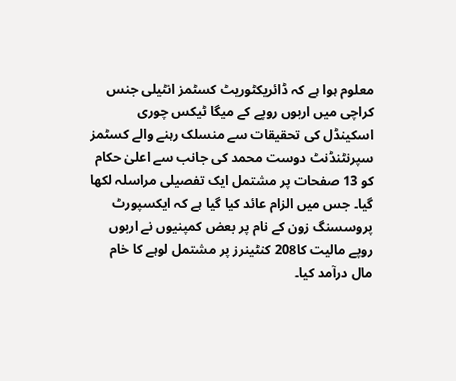معلوم ہوا ہے کہ ڈائریکٹوریٹ کسٹمز انٹیلی جنس کراچی میں اربوں روپے کے میگا ٹیکس چوری اسکینڈل کی تحقیقات سے منسلک رہنے والے کسٹمز سپرنٹنڈنٹ دوست محمد کی جانب سے اعلیٰ حکام کو 13 صفحات پر مشتمل ایک تفصیلی مراسلہ لکھا گیا۔ جس میں الزام عائد کیا گیا ہے کہ ایکسپورٹ پروسسنگ زون کے نام پر بعض کمپنیوں نے اربوں روپے مالیت کا208 کنٹینرز پر مشتمل لوہے کا خام مال درآمد کیا۔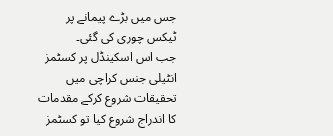جس میں بڑے پیمانے پر ٹیکس چوری کی گئی۔
جب اس اسکینڈل پر کسٹمز انٹیلی جنس کراچی میں تحقیقات شروع کرکے مقدمات کا اندراج شروع کیا تو کسٹمز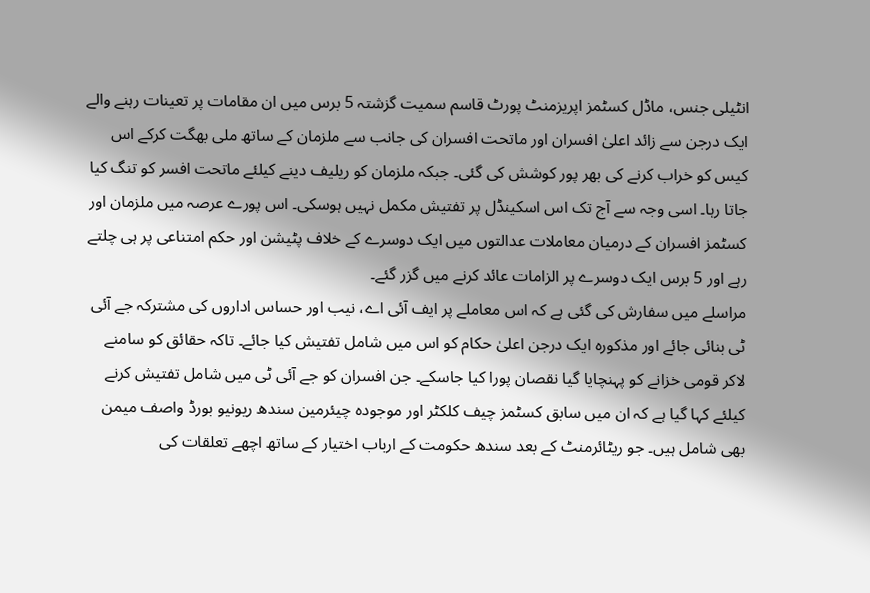انٹیلی جنس، ماڈل کسٹمز اپریزمنٹ پورٹ قاسم سمیت گزشتہ 5 برس میں ان مقامات پر تعینات رہنے والے ایک درجن سے زائد اعلیٰ افسران اور ماتحت افسران کی جانب سے ملزمان کے ساتھ ملی بھگت کرکے اس کیس کو خراب کرنے کی بھر پور کوشش کی گئی۔ جبکہ ملزمان کو ریلیف دینے کیلئے ماتحت افسر کو تنگ کیا جاتا رہا۔ اسی وجہ سے آج تک اس اسکینڈل پر تفتیش مکمل نہیں ہوسکی۔ اس پورے عرصہ میں ملزمان اور کسٹمز افسران کے درمیان معاملات عدالتوں میں ایک دوسرے کے خلاف پٹیشن اور حکم امتناعی پر ہی چلتے رہے اور 5 برس ایک دوسرے پر الزامات عائد کرنے میں گزر گئے۔
مراسلے میں سفارش کی گئی ہے کہ اس معاملے پر ایف آئی اے، نیب اور حساس اداروں کی مشترکہ جے آئی ٹی بنائی جائے اور مذکورہ ایک درجن اعلیٰ حکام کو اس میں شامل تفتیش کیا جائے۔ تاکہ حقائق کو سامنے لاکر قومی خزانے کو پہنچایا گیا نقصان پورا کیا جاسکے۔ جن افسران کو جے آئی ٹی میں شامل تفتیش کرنے کیلئے کہا گیا ہے کہ ان میں سابق کسٹمز چیف کلکٹر اور موجودہ چیئرمین سندھ ریونیو بورڈ واصف میمن بھی شامل ہیں۔ جو ریٹائرمنٹ کے بعد سندھ حکومت کے ارباب اختیار کے ساتھ اچھے تعلقات کی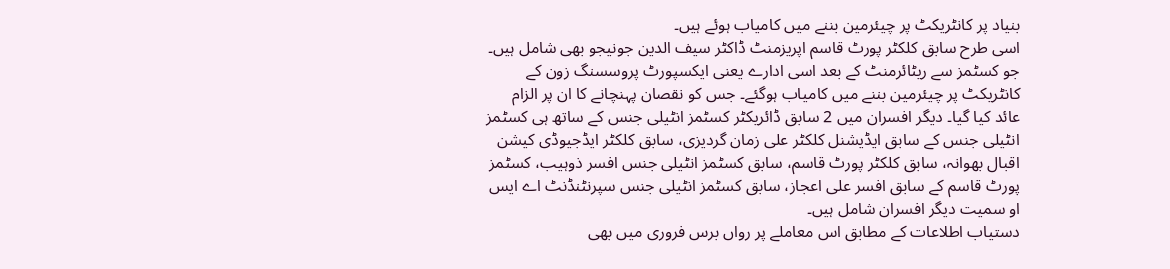بنیاد پر کانٹریکٹ پر چیئرمین بننے میں کامیاب ہوئے ہیں۔
اسی طرح سابق کلکٹر پورٹ قاسم اپریزمنٹ ڈاکٹر سیف الدین جونیجو بھی شامل ہیں۔ جو کسٹمز سے ریٹائرمنٹ کے بعد اسی ادارے یعنی ایکسپورٹ پروسسنگ زون کے کانٹریکٹ پر چیئرمین بننے میں کامیاب ہوگئے۔ جس کو نقصان پہنچانے کا ان پر الزام عائد کیا گیا۔ دیگر افسران میں 2 سابق ڈائریکٹر کسٹمز انٹیلی جنس کے ساتھ ہی کسٹمز انٹیلی جنس کے سابق ایڈیشنل کلکٹر علی زمان گردیزی، سابق کلکٹر ایڈجیوڈی کیشن اقبال بھوانہ، سابق کلکٹر پورٹ قاسم، سابق کسٹمز انٹیلی جنس افسر ذوہیب، کسٹمز پورٹ قاسم کے سابق افسر علی اعجاز، سابق کسٹمز انٹیلی جنس سپرنٹنڈنٹ اے ایس او سمیت دیگر افسران شامل ہیں۔
دستیاب اطلاعات کے مطابق اس معاملے پر رواں برس فروری میں بھی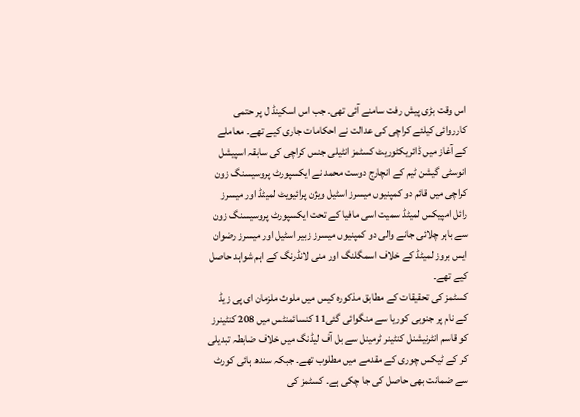اس وقت بڑی پیش رفت سامنے آئی تھی۔ جب اس اسکینڈ ل پر حتمی کارروائی کیلئے کراچی کی عدالت نے احکامات جاری کیے تھے۔ معاملے کے آغاز میں ڈائریکٹوریٹ کسٹمز انٹیلی جنس کراچی کی سابقہ اسپیشل انوسٹی گیشن ٹیم کے انچارج دوست محمد نے ایکسپورٹ پروسیسنگ زون کراچی میں قائم دو کمپنیوں میسرز اسٹیل ویژن پرائیویٹ لمیٹڈ اور میسرز رائل امپیکس لمیٹڈ سمیت اسی مافیا کے تحت ایکسپورٹ پروسیسنگ زون سے باہر چلائی جانے والی دو کمپنیوں میسرز زبیر اسٹیل اور میسرز رضوان ایس بروز لمیٹڈ کے خلاف اسمگلنگ اور منی لانڈرنگ کے اہم شواہد حاصل کیے تھے۔
کسٹمز کی تحقیقات کے مطابق مذکورہ کیس میں ملوث ملزمان ای پی زیڈ کے نام پر جنوبی کوریا سے منگوائی گئی11 کنسائمنٹس میں 208 کنٹینرز کو قاسم انٹرنیشنل کنٹینر ٹرمینل سے بل آف لیڈنگ میں خلاف ضابطہ تبدیلی کر کے ٹیکس چوری کے مقدمے میں مطلوب تھے۔ جبکہ سندھ ہائی کورٹ سے ضمانت بھی حاصل کی جا چکی ہے۔ کسٹمز کی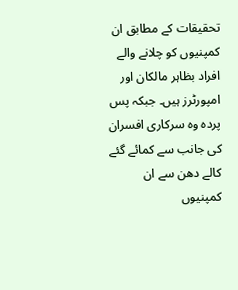تحقیقات کے مطابق ان کمپنیوں کو چلانے والے افراد بظاہر مالکان اور امپورٹرز ہیں۔ جبکہ پس پردہ وہ سرکاری افسران کی جانب سے کمائے گئے کالے دھن سے ان کمپنیوں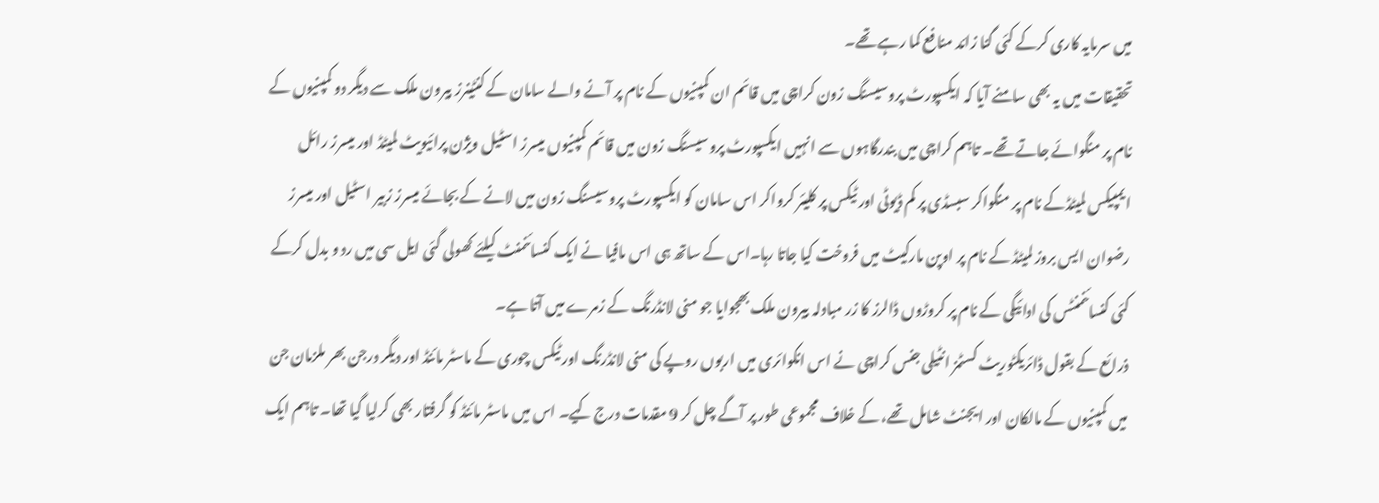میں سرمایہ کاری کرکے کئی گنا زائد منافع کما رہے تھے۔
تحقیقات میں یہ بھی سامنے آیا کہ ایکسپورٹ پروسیسنگ زون کراچی میں قائم ان کمپنیوں کے نام پر آنے والے سامان کے کنٹینرز بیرون ملک سے دیگر دو کمپنیوں کے نام پر منگوائے جاتے تھے۔ تاہم کراچی میں بندرگاہوں سے انہیں ایکسپورٹ پروسیسنگ زون میں قائم کمپنیوں میسرز اسٹیل ویژن پرائیویٹ لمیٹڈ اور میسرز رائل ایمپیکس لمیٹڈکے نام پر منگواکر سبسڈی پر کم ڈیوٹی اور ٹیکس پر کلیئر کرواکر اس سامان کو ایکسپورٹ پروسیسنگ زون میں لانے کے بجائے میسرز زبیر اسٹیل اور میسرز رضوان ایس بروز لمیٹڈ کے نام پر اوپن مارکیٹ میں فروخت کیا جاتا رہا۔اس کے ساتھ ہی اس مافیا نے ایک کنسائنمنٹ کیلئے کھولی گئی ایل سی میں رد و بدل کرکے کئی کنسائنمنٹس کی ادائیگی کے نام پر کروڑوں ڈالرز کا زر مبادلہ بیرون ملک بھجوایا جو منی لانڈرنگ کے زمرے میں آتا ہے۔
ذرائع کے بقول ڈائریکٹوریٹ کسٹمز انٹیلی جنس کراچی نے اس انکوائری میں اربوں روپے کی منی لانڈرنگ اور ٹیکس چوری کے ماسٹر مائنڈ اور دیگر درجن بھر ملزمان جن میں کمپنیوں کے مالکان اور ایجنٹ شامل تھے، کے خلاف مجموعی طور پر آگے چل کر 9 مقدمات درج کیے۔ اس میں ماسٹر مائنڈ کو گرفتار بھی کرلیا گیا تھا۔ تاہم ایک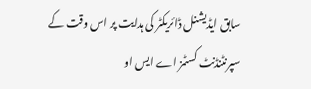سابق ایڈیشنل ڈائریکٹر کی ہدایت پر اس وقت کے سپرنٹنڈنٹ کسٹمز اے ایس او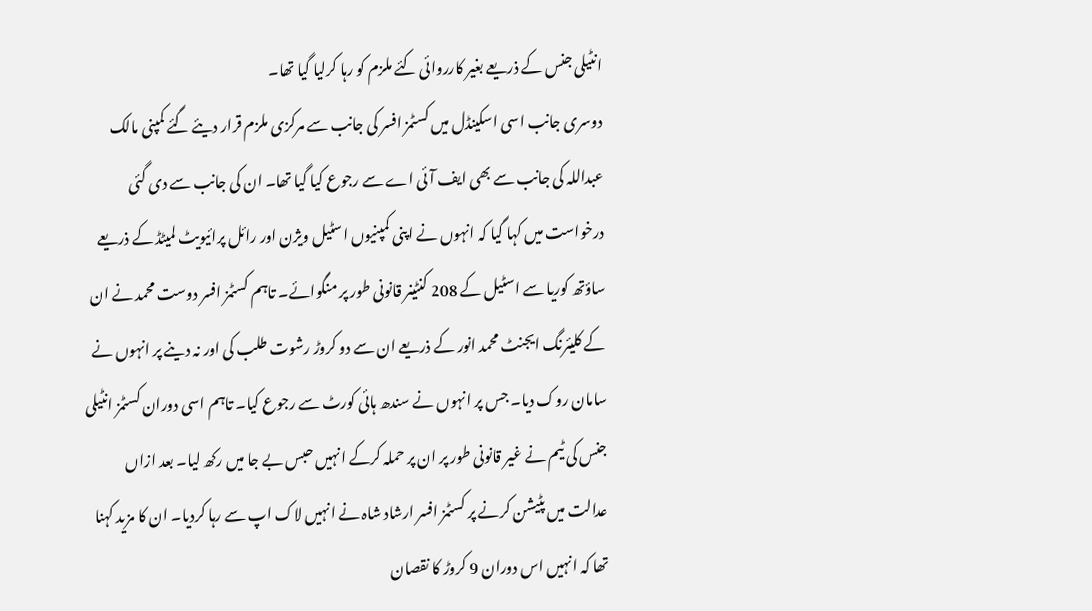انٹیلی جنس کے ذریعے بغیر کارروائی کئے ملزم کو رہا کرلیا گیا تھا۔
دوسری جانب اسی اسکینڈل میں کسٹمز افسر کی جانب سے مرکزی ملزم قرار دیئے گئے کمپنی مالک عبداللہ کی جانب سے بھی ایف آئی اے سے رجوع کیا گیا تھا۔ ان کی جانب سے دی گئی درخواست میں کہا گیا کہ انہوں نے اپنی کمپنیوں اسٹیل ویژن اور رائل پرائیویٹ لمیٹڈ کے ذریعے ساؤتھ کوریا سے اسٹیل کے 208 کنٹینر قانونی طور پر منگوائے۔ تاہم کسٹمز افسر دوست محمد نے ان کے کلیئرنگ ایجنٹ محمد انور کے ذریعے ان سے دو کروڑ رشوت طلب کی اور نہ دینے پر انہوں نے سامان روک دیا۔ جس پر انہوں نے سندھ ہائی کورٹ سے رجوع کیا۔ تاہم اسی دوران کسٹمز انٹیلی جنس کی ٹیم نے غیر قانونی طور پر ان پر حملہ کرکے انہیں حبس بے جا میں رکھ لیا۔ بعد ازاں عدالت میں پٹیشن کرنے پر کسٹمز افسر ارشاد شاہ نے انہیں لاک اپ سے رہا کردیا۔ ان کا مزید کہنا تھا کہ انہیں اس دوران 9 کروڑ کا نقصان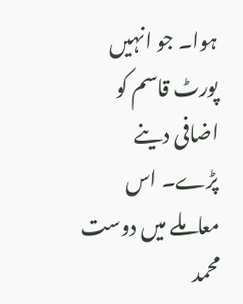ہوا۔ جو انہیں پورٹ قاسم کو اضافی دینے پڑے۔ اس معاملے میں دوست محمد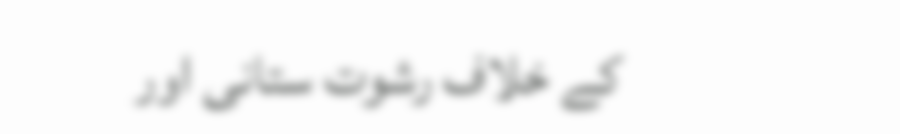کے خلاف رشوت ستانی اور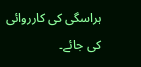ہراسگی کی کارروائی کی جائے۔